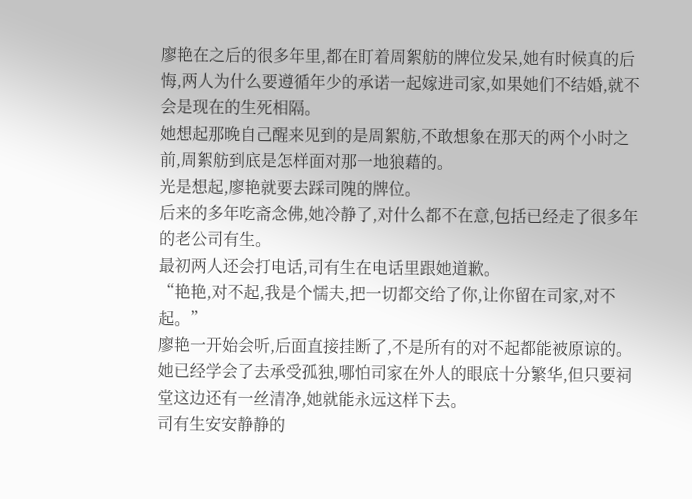廖艳在之后的很多年里,都在盯着周絮舫的牌位发呆,她有时候真的后悔,两人为什么要遵循年少的承诺一起嫁进司家,如果她们不结婚,就不会是现在的生死相隔。
她想起那晚自己醒来见到的是周絮舫,不敢想象在那天的两个小时之前,周絮舫到底是怎样面对那一地狼藉的。
光是想起,廖艳就要去踩司隗的牌位。
后来的多年吃斋念佛,她冷静了,对什么都不在意,包括已经走了很多年的老公司有生。
最初两人还会打电话,司有生在电话里跟她道歉。
“艳艳,对不起,我是个懦夫,把一切都交给了你,让你留在司家,对不起。”
廖艳一开始会听,后面直接挂断了,不是所有的对不起都能被原谅的。
她已经学会了去承受孤独,哪怕司家在外人的眼底十分繁华,但只要祠堂这边还有一丝清净,她就能永远这样下去。
司有生安安静静的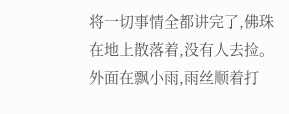将一切事情全都讲完了,佛珠在地上散落着,没有人去捡。
外面在飘小雨,雨丝顺着打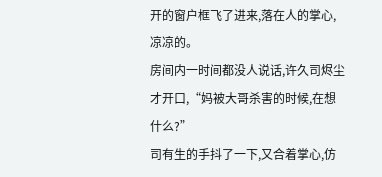开的窗户框飞了进来,落在人的掌心,凉凉的。
房间内一时间都没人说话,许久司烬尘才开口,“妈被大哥杀害的时候,在想什么?”
司有生的手抖了一下,又合着掌心,仿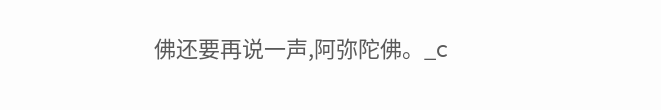佛还要再说一声,阿弥陀佛。_c